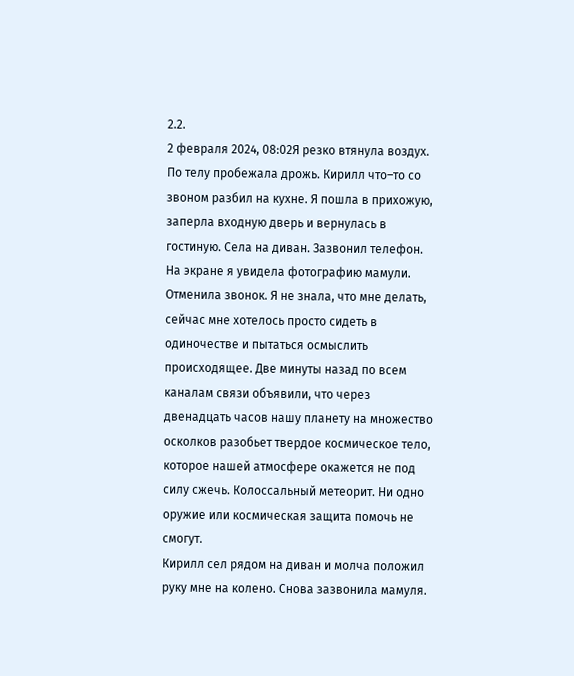2.2.
2 февраля 2024, 08:02Я резко втянула воздух. По телу пробежала дрожь. Кирилл что–то со звоном разбил на кухне. Я пошла в прихожую, заперла входную дверь и вернулась в гостиную. Села на диван. Зазвонил телефон. На экране я увидела фотографию мамули. Отменила звонок. Я не знала, что мне делать, сейчас мне хотелось просто сидеть в одиночестве и пытаться осмыслить происходящее. Две минуты назад по всем каналам связи объявили, что через двенадцать часов нашу планету на множество осколков разобьет твердое космическое тело, которое нашей атмосфере окажется не под силу сжечь. Колоссальный метеорит. Ни одно оружие или космическая защита помочь не смогут.
Кирилл сел рядом на диван и молча положил руку мне на колено. Снова зазвонила мамуля.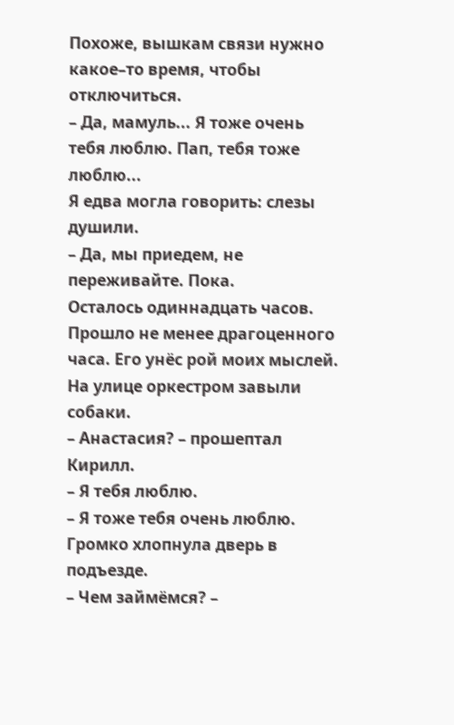Похоже, вышкам связи нужно какое–то время, чтобы отключиться.
– Да, мамуль... Я тоже очень тебя люблю. Пап, тебя тоже люблю...
Я едва могла говорить: слезы душили.
– Да, мы приедем, не переживайте. Пока.
Осталось одиннадцать часов.
Прошло не менее драгоценного часа. Его унёс рой моих мыслей.
На улице оркестром завыли собаки.
– Анастасия? – прошептал Кирилл.
– Я тебя люблю.
– Я тоже тебя очень люблю.
Громко хлопнула дверь в подъезде.
– Чем займёмся? –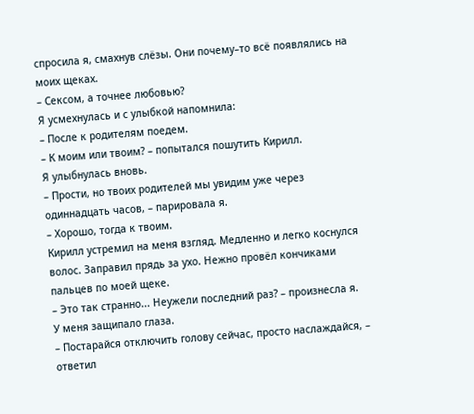спросила я, смахнув слёзы. Они почему–то всё появлялись на моих щеках.
– Сексом, а точнее любовью?
Я усмехнулась и с улыбкой напомнила:
– После к родителям поедем.
– К моим или твоим? – попытался пошутить Кирилл.
Я улыбнулась вновь.
– Прости, но твоих родителей мы увидим уже через одиннадцать часов, – парировала я.
– Хорошо, тогда к твоим.
Кирилл устремил на меня взгляд. Медленно и легко коснулся волос. Заправил прядь за ухо. Нежно провёл кончиками пальцев по моей щеке.
– Это так странно... Неужели последний раз? – произнесла я.
У меня защипало глаза.
– Постарайся отключить голову сейчас, просто наслаждайся, – ответил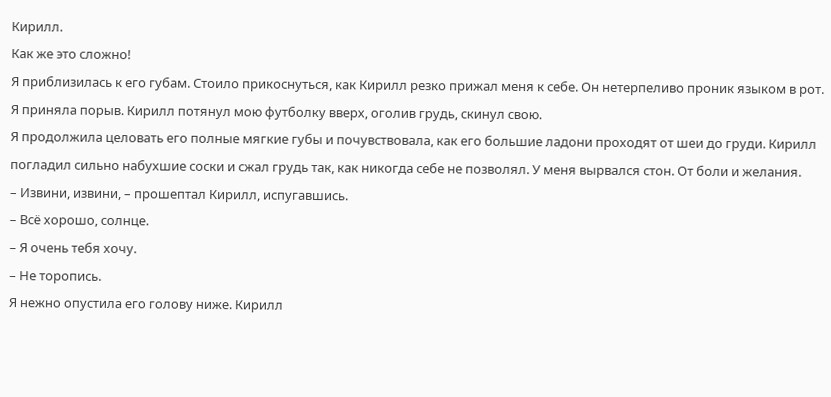Кирилл.
Как же это сложно!
Я приблизилась к его губам. Стоило прикоснуться, как Кирилл резко прижал меня к себе. Он нетерпеливо проник языком в рот. Я приняла порыв. Кирилл потянул мою футболку вверх, оголив грудь, скинул свою.
Я продолжила целовать его полные мягкие губы и почувствовала, как его большие ладони проходят от шеи до груди. Кирилл погладил сильно набухшие соски и сжал грудь так, как никогда себе не позволял. У меня вырвался стон. От боли и желания.
– Извини, извини, – прошептал Кирилл, испугавшись.
– Всё хорошо, солнце.
– Я очень тебя хочу.
– Не торопись.
Я нежно опустила его голову ниже. Кирилл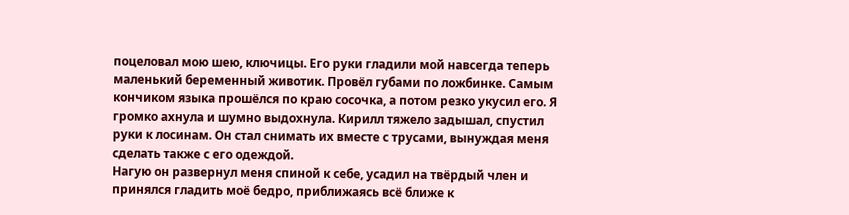поцеловал мою шею, ключицы. Его руки гладили мой навсегда теперь маленький беременный животик. Провёл губами по ложбинке. Самым кончиком языка прошёлся по краю сосочка, а потом резко укусил его. Я громко ахнула и шумно выдохнула. Кирилл тяжело задышал, спустил руки к лосинам. Он стал снимать их вместе с трусами, вынуждая меня сделать также с его одеждой.
Нагую он развернул меня спиной к себе, усадил на твёрдый член и принялся гладить моё бедро, приближаясь всё ближе к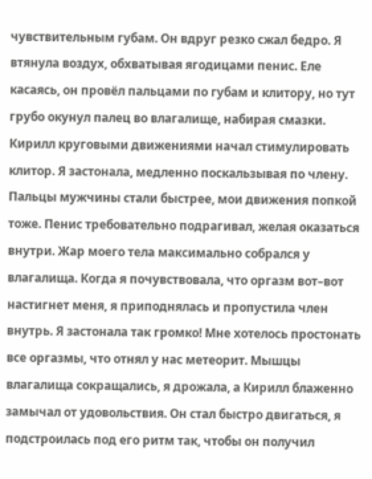чувствительным губам. Он вдруг резко сжал бедро. Я втянула воздух, обхватывая ягодицами пенис. Еле касаясь, он провёл пальцами по губам и клитору, но тут грубо окунул палец во влагалище, набирая смазки. Кирилл круговыми движениями начал стимулировать клитор. Я застонала, медленно поскальзывая по члену. Пальцы мужчины стали быстрее, мои движения попкой тоже. Пенис требовательно подрагивал, желая оказаться внутри. Жар моего тела максимально собрался у влагалища. Когда я почувствовала, что оргазм вот–вот настигнет меня, я приподнялась и пропустила член внутрь. Я застонала так громко! Мне хотелось простонать все оргазмы, что отнял у нас метеорит. Мышцы влагалища сокращались, я дрожала, а Кирилл блаженно замычал от удовольствия. Он стал быстро двигаться, я подстроилась под его ритм так, чтобы он получил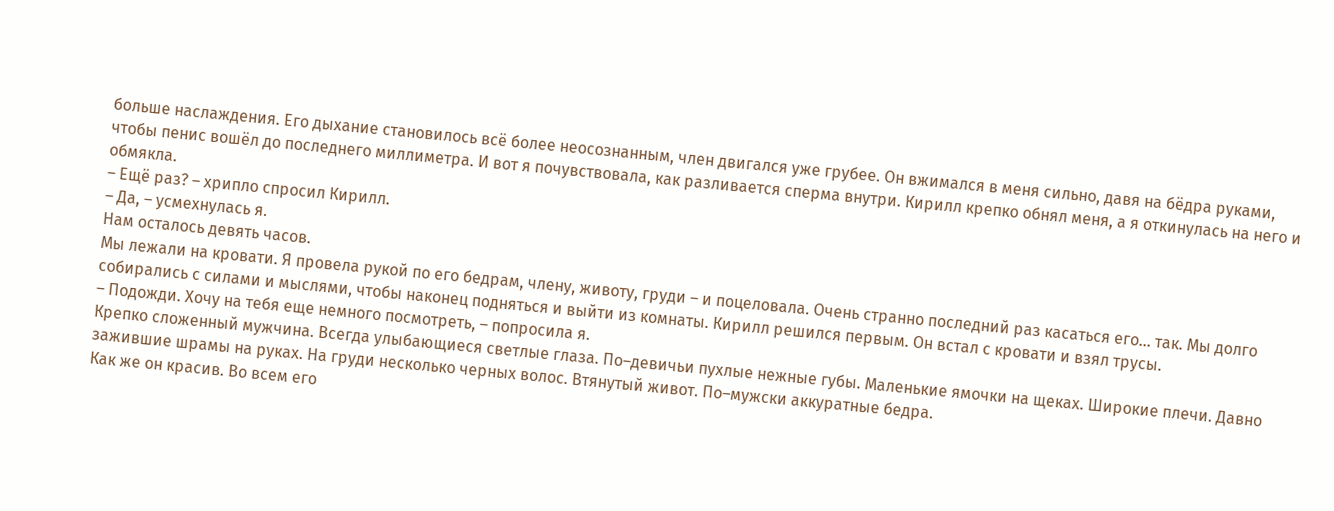больше наслаждения. Его дыхание становилось всё более неосознанным, член двигался уже грубее. Он вжимался в меня сильно, давя на бёдра руками, чтобы пенис вошёл до последнего миллиметра. И вот я почувствовала, как разливается сперма внутри. Кирилл крепко обнял меня, а я откинулась на него и обмякла.
– Ещё раз? – хрипло спросил Кирилл.
– Да, – усмехнулась я.
Нам осталось девять часов.
Мы лежали на кровати. Я провела рукой по его бедрам, члену, животу, груди – и поцеловала. Очень странно последний раз касаться его... так. Мы долго собирались с силами и мыслями, чтобы наконец подняться и выйти из комнаты. Кирилл решился первым. Он встал с кровати и взял трусы.
– Подожди. Хочу на тебя еще немного посмотреть, – попросила я.
Крепко сложенный мужчина. Всегда улыбающиеся светлые глаза. По–девичьи пухлые нежные губы. Маленькие ямочки на щеках. Широкие плечи. Давно зажившие шрамы на руках. На груди несколько черных волос. Втянутый живот. По–мужски аккуратные бедра.
Как же он красив. Во всем его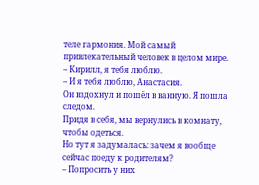теле гармония. Мой самый привлекательный человек в целом мире.
– Кирилл, я тебя люблю.
– И я тебя люблю, Анастасия.
Он вздохнул и пошёл в ванную. Я пошла следом.
Придя в себя, мы вернулись в комнату, чтобы одеться.
Но тут я задумалась: зачем я вообще сейчас поеду к родителям?
– Попросить у них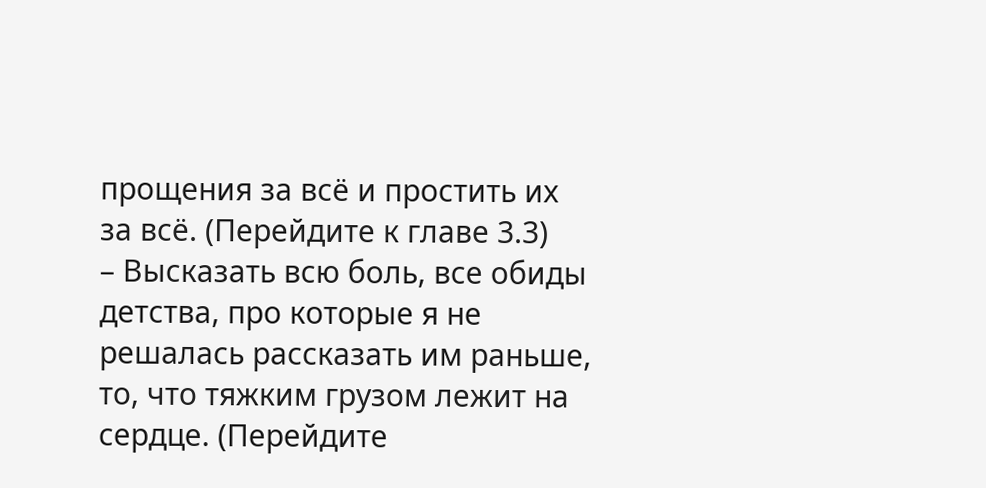прощения за всё и простить их за всё. (Перейдите к главе 3.3)
– Высказать всю боль, все обиды детства, про которые я не решалась рассказать им раньше, то, что тяжким грузом лежит на сердце. (Перейдите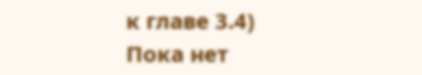к главе 3.4)
Пока нет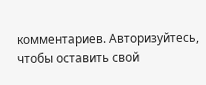комментариев. Авторизуйтесь, чтобы оставить свой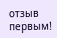отзыв первым!